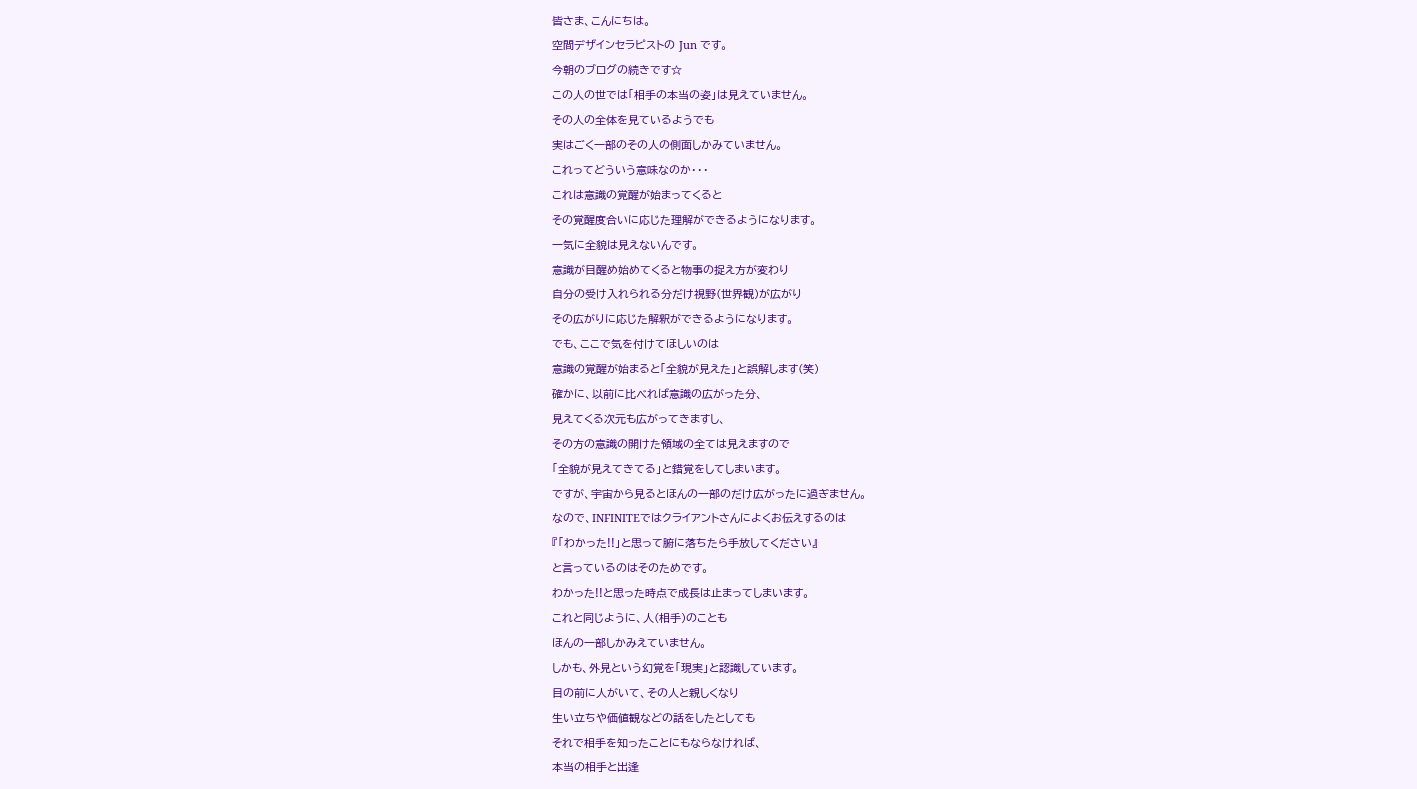皆さま、こんにちは。
空間デザインセラピストの Jun です。
今朝のブログの続きです☆
この人の世では「相手の本当の姿」は見えていません。
その人の全体を見ているようでも
実はごく一部のその人の側面しかみていません。
これってどういう意味なのか・・・
これは意識の覚醒が始まってくると
その覚醒度合いに応じた理解ができるようになります。
一気に全貌は見えないんです。
意識が目醒め始めてくると物事の捉え方が変わり
自分の受け入れられる分だけ視野(世界観)が広がり
その広がりに応じた解釈ができるようになります。
でも、ここで気を付けてほしいのは
意識の覚醒が始まると「全貌が見えた」と誤解します(笑)
確かに、以前に比べれば意識の広がった分、
見えてくる次元も広がってきますし、
その方の意識の開けた領域の全ては見えますので
「全貌が見えてきてる」と錯覚をしてしまいます。
ですが、宇宙から見るとほんの一部のだけ広がったに過ぎません。
なので、INFINITEではクライアントさんによくお伝えするのは
『「わかった!!」と思って腑に落ちたら手放してください』
と言っているのはそのためです。
わかった!!と思った時点で成長は止まってしまいます。
これと同じように、人(相手)のことも
ほんの一部しかみえていません。
しかも、外見という幻覚を「現実」と認識しています。
目の前に人がいて、その人と親しくなり
生い立ちや価値観などの話をしたとしても
それで相手を知ったことにもならなければ、
本当の相手と出逢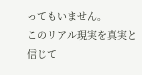ってもいません。
このリアル現実を真実と信じて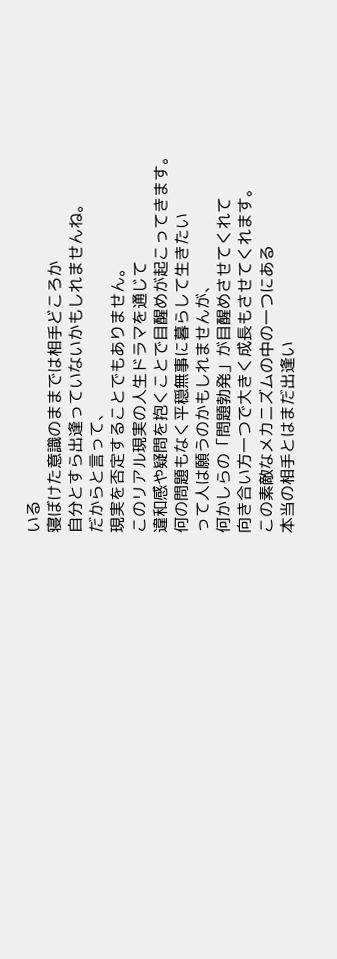いる
寝ぼけた意識のままでは相手どころか
自分とすら出逢っていないかもしれませんね。
だからと言って、
現実を否定することでもありません。
このリアル現実の人生ドラマを通じて
違和感や疑問を抱くことで目醒めが起こってきます。
何の問題もなく平穏無事に暮らして生きたい
って人は願うのかもしれませんが、
何かしらの「問題勃発」が目醒めさせてくれて
向き合い方一つで大きく成長もさせてくれます。
この素敵なメカニズムの中の一つにある
本当の相手とはまだ出逢い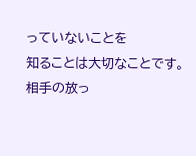っていないことを
知ることは大切なことです。
相手の放っ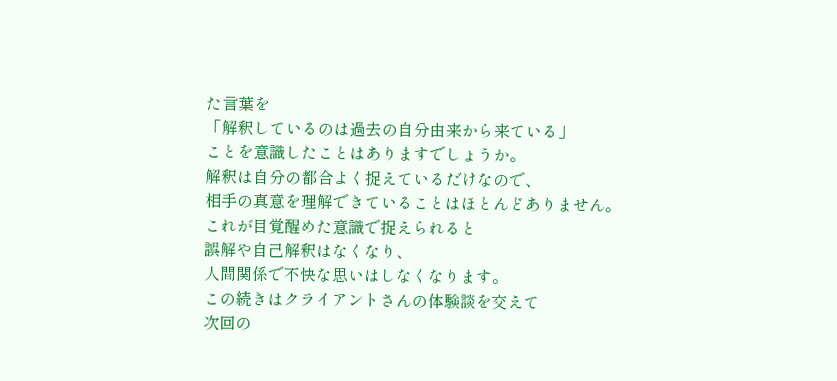た言葉を
「解釈しているのは過去の自分由来から来ている」
ことを意識したことはありますでしょうか。
解釈は自分の都合よく捉えているだけなので、
相手の真意を理解できていることはほとんどありません。
これが目覚醒めた意識で捉えられると
誤解や自己解釈はなくなり、
人間関係で不快な思いはしなくなります。
この続きはクライアントさんの体験談を交えて
次回の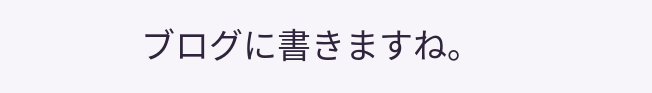ブログに書きますね。